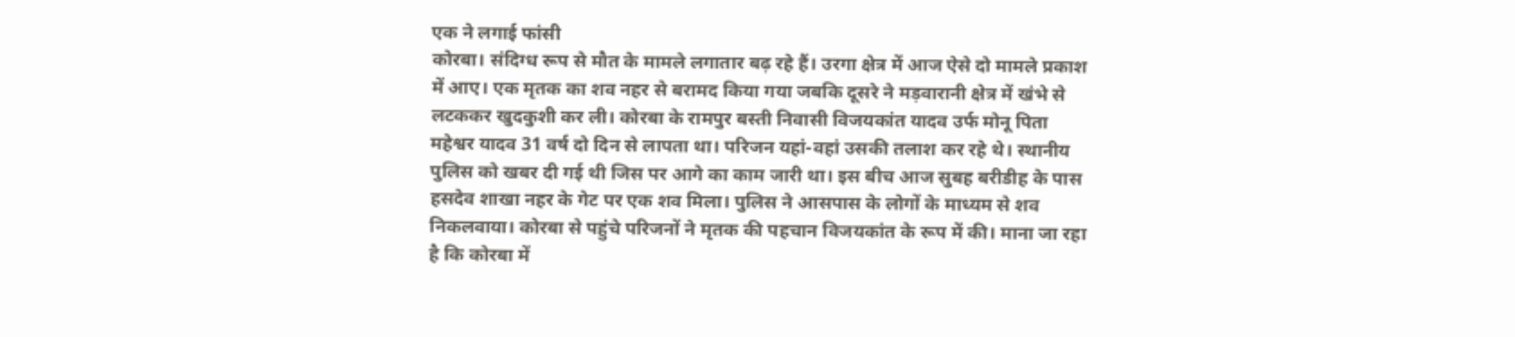एक ने लगाई फांसी
कोरबा। संदिग्ध रूप से मौत के मामले लगातार बढ़ रहे हैं। उरगा क्षेत्र में आज ऐसे दो मामले प्रकाश में आए। एक मृतक का शव नहर से बरामद किया गया जबकि दूसरे ने मड़वारानी क्षेत्र में खंभे से लटककर खुदकुशी कर ली। कोरबा के रामपुर बस्ती निवासी विजयकांत यादव उर्फ मोनू पिता महेश्वर यादव 31 वर्ष दो दिन से लापता था। परिजन यहां-वहां उसकी तलाश कर रहे थे। स्थानीय पुलिस को खबर दी गई थी जिस पर आगे का काम जारी था। इस बीच आज सुबह बरीडीह के पास हसदेव शाखा नहर के गेट पर एक शव मिला। पुलिस ने आसपास के लोगों के माध्यम से शव निकलवाया। कोरबा से पहुंचे परिजनों ने मृतक की पहचान विजयकांत के रूप में की। माना जा रहा है कि कोरबा में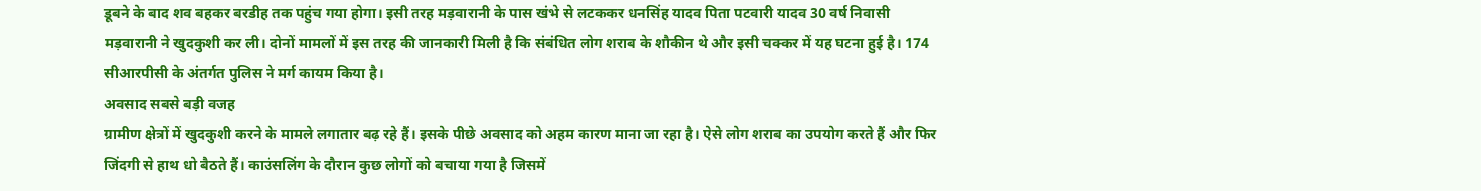डूबने के बाद शव बहकर बरडीह तक पहुंच गया होगा। इसी तरह मड़वारानी के पास खंभे से लटककर धनसिंह यादव पिता पटवारी यादव 30 वर्ष निवासी मड़वारानी ने खुदकुशी कर ली। दोनों मामलों में इस तरह की जानकारी मिली है कि संबंधित लोग शराब के शौकीन थे और इसी चक्कर में यह घटना हुई है। 174 सीआरपीसी के अंतर्गत पुलिस ने मर्ग कायम किया है।
अवसाद सबसे बड़ी वजह
ग्रामीण क्षेत्रों में खुदकुशी करने के मामले लगातार बढ़ रहे हैं। इसके पीछे अवसाद को अहम कारण माना जा रहा है। ऐसे लोग शराब का उपयोग करते हैं और फिर जिंदगी से हाथ धो बैठते हैं। काउंसलिंग के दौरान कुछ लोगों को बचाया गया है जिसमें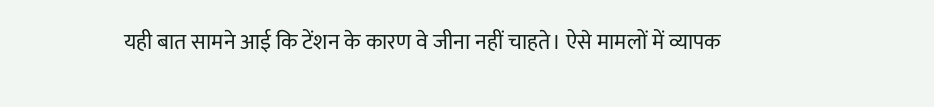यही बात सामने आई कि टेंशन के कारण वे जीना नहीं चाहते। ऐसे मामलों में व्यापक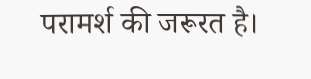परामर्श की जरूरत है।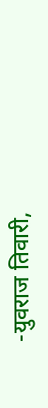-युवराज तिवारी,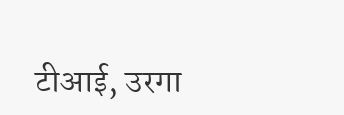टीआई, उरगा